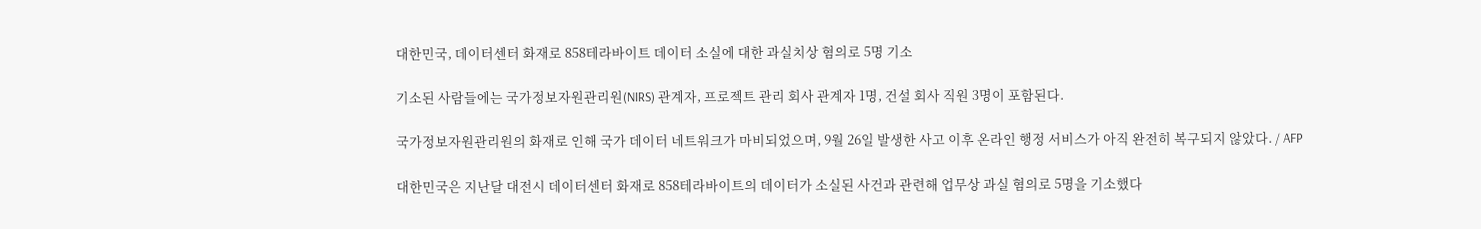대한민국, 데이터센터 화재로 858테라바이트 데이터 소실에 대한 과실치상 혐의로 5명 기소

기소된 사람들에는 국가정보자원관리원(NIRS) 관계자, 프로젝트 관리 회사 관계자 1명, 건설 회사 직원 3명이 포함된다.

국가정보자원관리원의 화재로 인해 국가 데이터 네트워크가 마비되었으며, 9월 26일 발생한 사고 이후 온라인 행정 서비스가 아직 완전히 복구되지 않았다. / AFP

대한민국은 지난달 대전시 데이터센터 화재로 858테라바이트의 데이터가 소실된 사건과 관련해 업무상 과실 혐의로 5명을 기소했다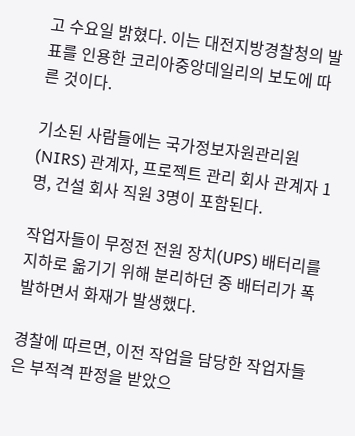고 수요일 밝혔다. 이는 대전지방경찰청의 발표를 인용한 코리아중앙데일리의 보도에 따른 것이다.

기소된 사람들에는 국가정보자원관리원(NIRS) 관계자, 프로젝트 관리 회사 관계자 1명, 건설 회사 직원 3명이 포함된다.

작업자들이 무정전 전원 장치(UPS) 배터리를 지하로 옮기기 위해 분리하던 중 배터리가 폭발하면서 화재가 발생했다.

경찰에 따르면, 이전 작업을 담당한 작업자들은 부적격 판정을 받았으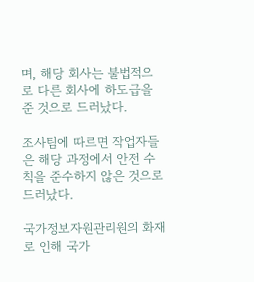며, 해당 회사는 불법적으로 다른 회사에 하도급을 준 것으로 드러났다.

조사팀에 따르면 작업자들은 해당 과정에서 안전 수칙을 준수하지 않은 것으로 드러났다.

국가정보자원관리원의 화재로 인해 국가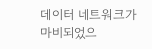데이터 네트워크가 마비되었으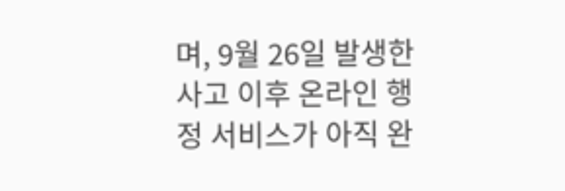며, 9월 26일 발생한 사고 이후 온라인 행정 서비스가 아직 완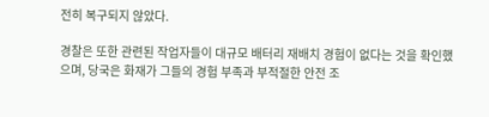전히 복구되지 않았다.

경찰은 또한 관련된 작업자들이 대규모 배터리 재배치 경험이 없다는 것을 확인했으며, 당국은 화재가 그들의 경험 부족과 부적절한 안전 조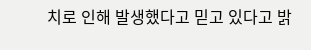치로 인해 발생했다고 믿고 있다고 밝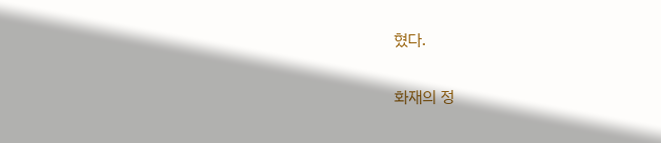혔다.

화재의 정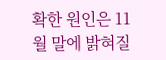확한 원인은 11월 말에 밝혀질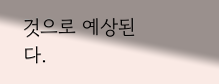것으로 예상된다.